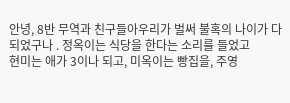안녕, 8반 무역과 친구들아우리가 벌써 불혹의 나이가 다 되었구나 . 정옥이는 식당을 한다는 소리를 들었고
현미는 애가 3이나 되고, 미옥이는 빵집을, 주영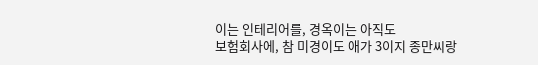이는 인테리어를, 경옥이는 아직도
보험회사에, 참 미경이도 애가 3이지 종만씨랑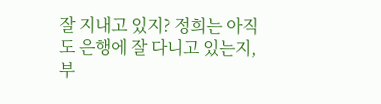잘 지내고 있지? 정희는 아직도 은행에 잘 다니고 있는지,부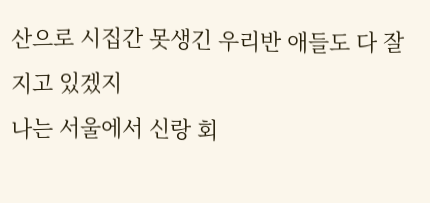산으로 시집간 못생긴 우리반 애들도 다 잘지고 있겠지
나는 서울에서 신랑 회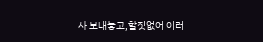사 보내놓고,할짓없어 이러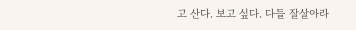고 산다. 보고 싶다. 다들 잘살아라